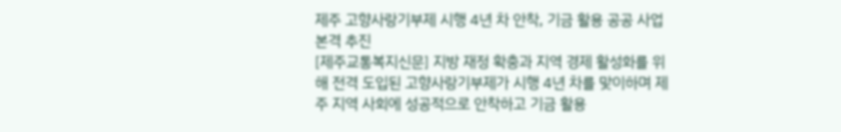제주 고향사랑기부제 시행 4년 차 안착, 기금 활용 공공 사업 본격 추진
[제주교통복지신문] 지방 재정 확충과 지역 경제 활성화를 위해 전격 도입된 고향사랑기부제가 시행 4년 차를 맞이하며 제주 지역 사회에 성공적으로 안착하고 기금 활용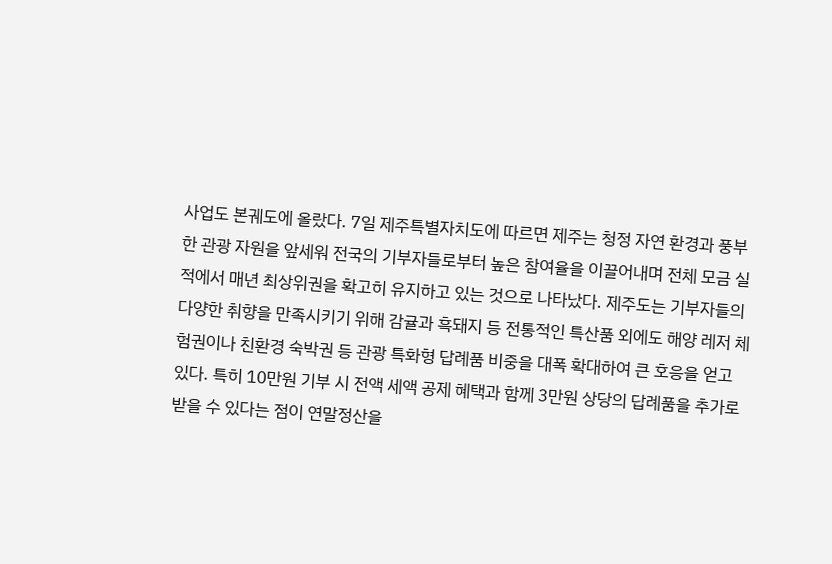사업도 본궤도에 올랐다. 7일 제주특별자치도에 따르면 제주는 청정 자연 환경과 풍부한 관광 자원을 앞세워 전국의 기부자들로부터 높은 참여율을 이끌어내며 전체 모금 실적에서 매년 최상위권을 확고히 유지하고 있는 것으로 나타났다. 제주도는 기부자들의 다양한 취향을 만족시키기 위해 감귤과 흑돼지 등 전통적인 특산품 외에도 해양 레저 체험권이나 친환경 숙박권 등 관광 특화형 답례품 비중을 대폭 확대하여 큰 호응을 얻고 있다. 특히 10만원 기부 시 전액 세액 공제 혜택과 함께 3만원 상당의 답례품을 추가로 받을 수 있다는 점이 연말정산을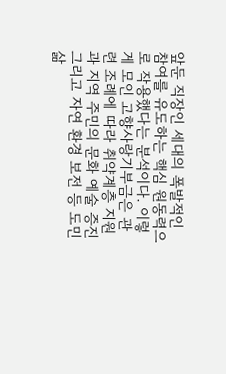앞둔 직장인 세대의 폭발적인 참여를 유도하는 핵심 원동력으로 작용했다는 분석이다. 이렇게 모인 고향사랑기부금은 관련 조례에 따라 취약계층 지원과 지역 주민의 문화 예술 증진 그리고 자연 환경 보전 등 도민 삶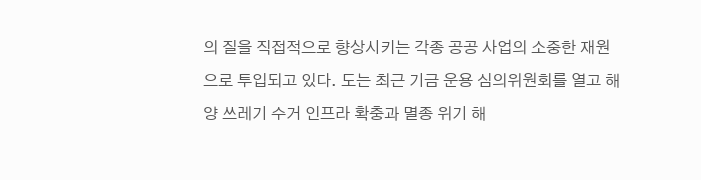의 질을 직접적으로 향상시키는 각종 공공 사업의 소중한 재원으로 투입되고 있다. 도는 최근 기금 운용 심의위원회를 열고 해양 쓰레기 수거 인프라 확충과 멸종 위기 해